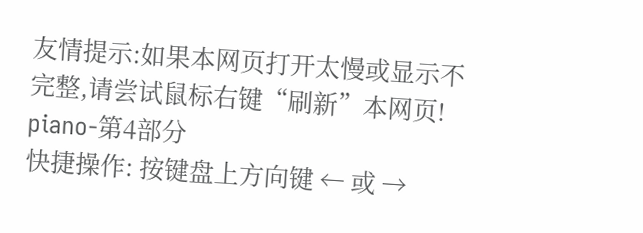友情提示:如果本网页打开太慢或显示不完整,请尝试鼠标右键“刷新”本网页!
piano-第4部分
快捷操作: 按键盘上方向键 ← 或 →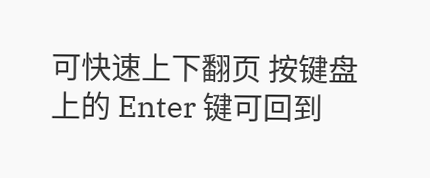可快速上下翻页 按键盘上的 Enter 键可回到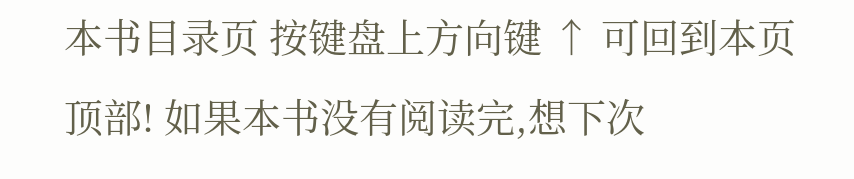本书目录页 按键盘上方向键 ↑ 可回到本页顶部! 如果本书没有阅读完,想下次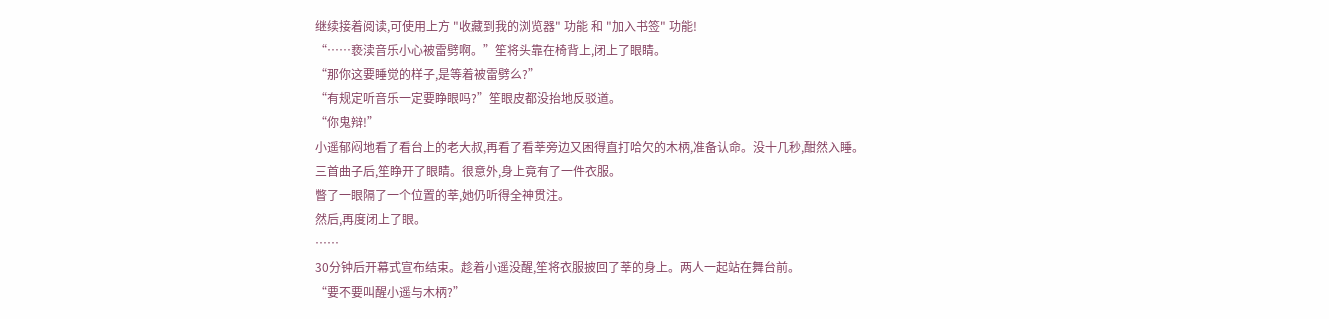继续接着阅读,可使用上方 "收藏到我的浏览器" 功能 和 "加入书签" 功能!
“……亵渎音乐小心被雷劈啊。”笙将头靠在椅背上,闭上了眼睛。
“那你这要睡觉的样子,是等着被雷劈么?”
“有规定听音乐一定要睁眼吗?”笙眼皮都没抬地反驳道。
“你鬼辩!”
小遥郁闷地看了看台上的老大叔,再看了看莘旁边又困得直打哈欠的木柄,准备认命。没十几秒,酣然入睡。
三首曲子后,笙睁开了眼睛。很意外,身上竟有了一件衣服。
瞥了一眼隔了一个位置的莘,她仍听得全神贯注。
然后,再度闭上了眼。
……
30分钟后开幕式宣布结束。趁着小遥没醒,笙将衣服披回了莘的身上。两人一起站在舞台前。
“要不要叫醒小遥与木柄?”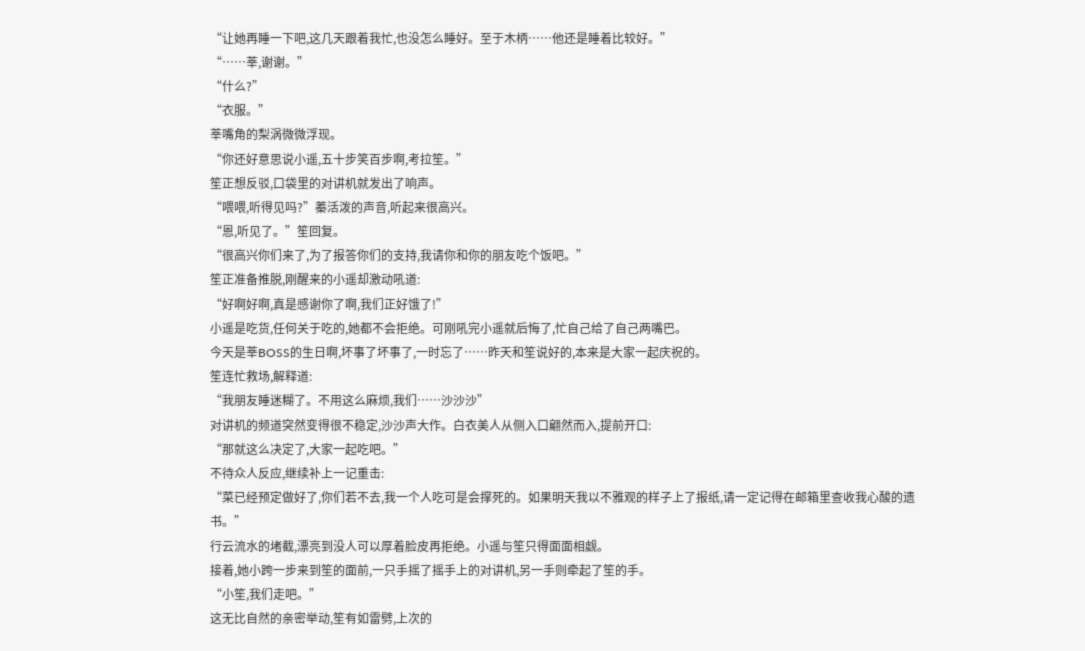“让她再睡一下吧,这几天跟着我忙,也没怎么睡好。至于木柄……他还是睡着比较好。”
“……莘,谢谢。”
“什么?”
“衣服。”
莘嘴角的梨涡微微浮现。
“你还好意思说小遥,五十步笑百步啊,考拉笙。”
笙正想反驳,口袋里的对讲机就发出了响声。
“喂喂,听得见吗?”蓁活泼的声音,听起来很高兴。
“恩,听见了。”笙回复。
“很高兴你们来了,为了报答你们的支持,我请你和你的朋友吃个饭吧。”
笙正准备推脱,刚醒来的小遥却激动吼道:
“好啊好啊,真是感谢你了啊,我们正好饿了!”
小遥是吃货,任何关于吃的,她都不会拒绝。可刚吼完小遥就后悔了,忙自己给了自己两嘴巴。
今天是莘BOSS的生日啊,坏事了坏事了,一时忘了……昨天和笙说好的,本来是大家一起庆祝的。
笙连忙救场,解释道:
“我朋友睡迷糊了。不用这么麻烦,我们……沙沙沙”
对讲机的频道突然变得很不稳定,沙沙声大作。白衣美人从侧入口翩然而入,提前开口:
“那就这么决定了,大家一起吃吧。”
不待众人反应,继续补上一记重击:
“菜已经预定做好了,你们若不去,我一个人吃可是会撑死的。如果明天我以不雅观的样子上了报纸,请一定记得在邮箱里查收我心酸的遗书。”
行云流水的堵截,漂亮到没人可以厚着脸皮再拒绝。小遥与笙只得面面相觑。
接着,她小跨一步来到笙的面前,一只手摇了摇手上的对讲机,另一手则牵起了笙的手。
“小笙,我们走吧。”
这无比自然的亲密举动,笙有如雷劈,上次的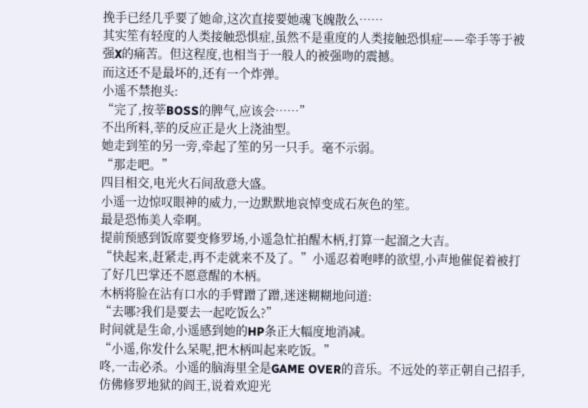挽手已经几乎要了她命,这次直接要她魂飞魄散么……
其实笙有轻度的人类接触恐惧症,虽然不是重度的人类接触恐惧症——牵手等于被强X的痛苦。但这程度,也相当于一般人的被强吻的震撼。
而这还不是最坏的,还有一个炸弹。
小遥不禁抱头:
“完了,按莘BOSS的脾气,应该会……”
不出所料,莘的反应正是火上浇油型。
她走到笙的另一旁,牵起了笙的另一只手。毫不示弱。
“那走吧。”
四目相交,电光火石间敌意大盛。
小遥一边惊叹眼神的威力,一边默默地哀悼变成石灰色的笙。
最是恐怖美人牵啊。
提前预感到饭席要变修罗场,小遥急忙拍醒木柄,打算一起溜之大吉。
“快起来,赶紧走,再不走就来不及了。”小遥忍着咆哮的欲望,小声地催促着被打了好几巴掌还不愿意醒的木柄。
木柄将脸在沾有口水的手臂蹭了蹭,迷迷糊糊地问道:
“去哪?我们是要去一起吃饭么?”
时间就是生命,小遥感到她的HP条正大幅度地消减。
“小遥,你发什么呆呢,把木柄叫起来吃饭。”
咚,一击必杀。小遥的脑海里全是GAME OVER的音乐。不远处的莘正朝自己招手,仿佛修罗地狱的阎王,说着欢迎光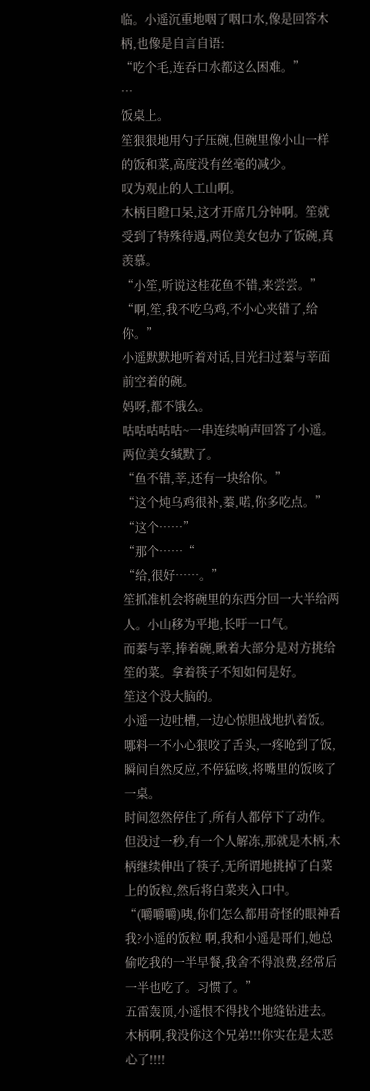临。小遥沉重地咽了咽口水,像是回答木柄,也像是自言自语:
“吃个毛,连吞口水都这么困难。”
…
饭桌上。
笙狠狠地用勺子压碗,但碗里像小山一样的饭和菜,高度没有丝毫的减少。
叹为观止的人工山啊。
木柄目瞪口呆,这才开席几分钟啊。笙就受到了特殊待遇,两位美女包办了饭碗,真羡慕。
“小笙,听说这桂花鱼不错,来尝尝。”
“啊,笙,我不吃乌鸡,不小心夹错了,给你。”
小遥默默地听着对话,目光扫过蓁与莘面前空着的碗。
妈呀,都不饿么。
咕咕咕咕咕~一串连续响声回答了小遥。两位美女缄默了。
“鱼不错,莘,还有一块给你。”
“这个炖乌鸡很补,蓁,喏,你多吃点。”
“这个……”
“那个……“
“给,很好……。”
笙抓准机会将碗里的东西分回一大半给两人。小山移为平地,长吁一口气。
而蓁与莘,捧着碗,瞅着大部分是对方挑给笙的菜。拿着筷子不知如何是好。
笙这个没大脑的。
小遥一边吐槽,一边心惊胆战地扒着饭。哪料一不小心狠咬了舌头,一疼呛到了饭,瞬间自然反应,不停猛咳,将嘴里的饭咳了一桌。
时间忽然停住了,所有人都停下了动作。但没过一秒,有一个人解冻,那就是木柄,木柄继续伸出了筷子,无所谓地挑掉了白菜上的饭粒,然后将白菜夹入口中。
“(嚼嚼嚼)咦,你们怎么都用奇怪的眼神看我?小遥的饭粒 啊,我和小遥是哥们,她总偷吃我的一半早餐,我舍不得浪费,经常后一半也吃了。习惯了。”
五雷轰顶,小遥恨不得找个地缝钻进去。木柄啊,我没你这个兄弟!!!你实在是太恶心了!!!!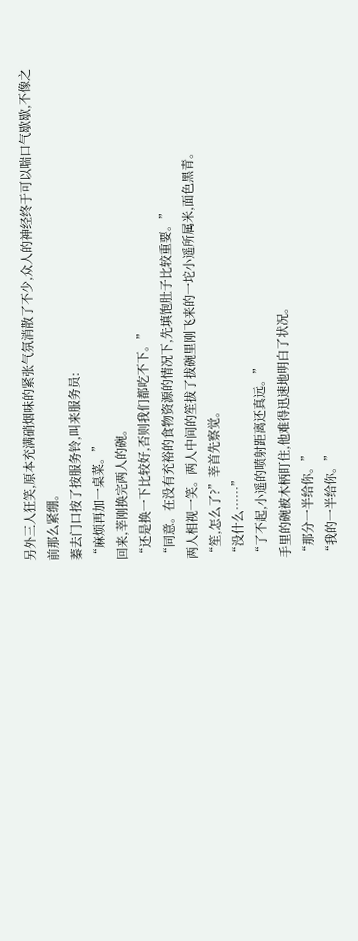另外三人狂笑,原本充满硝烟味的紧张气氛消散了不少,众人的神经终于可以喘口气歇歇,不像之前那么紧绷。
蓁去门口按了按服务铃,叫来服务员:
“麻烦再加一桌菜。”
回来,莘刚换完两人的碗。
“还是换一下比较好,否则我们都吃不下。”
“同意。在没有充裕的食物资源的情况下,先填饱肚子比较重要。”
两人相视一笑。两人中间的笙拔了拔碗里刚飞来的一坨小遥所属米,面色黑青。
“笙,怎么了?”莘首先察觉。
“没什么……”
“了不起,小遥的喷射距离还真远。”
手里的碗被木柄盯住,他难得迅速地明白了状况。
“那分一半给你。”
“我的一半给你。”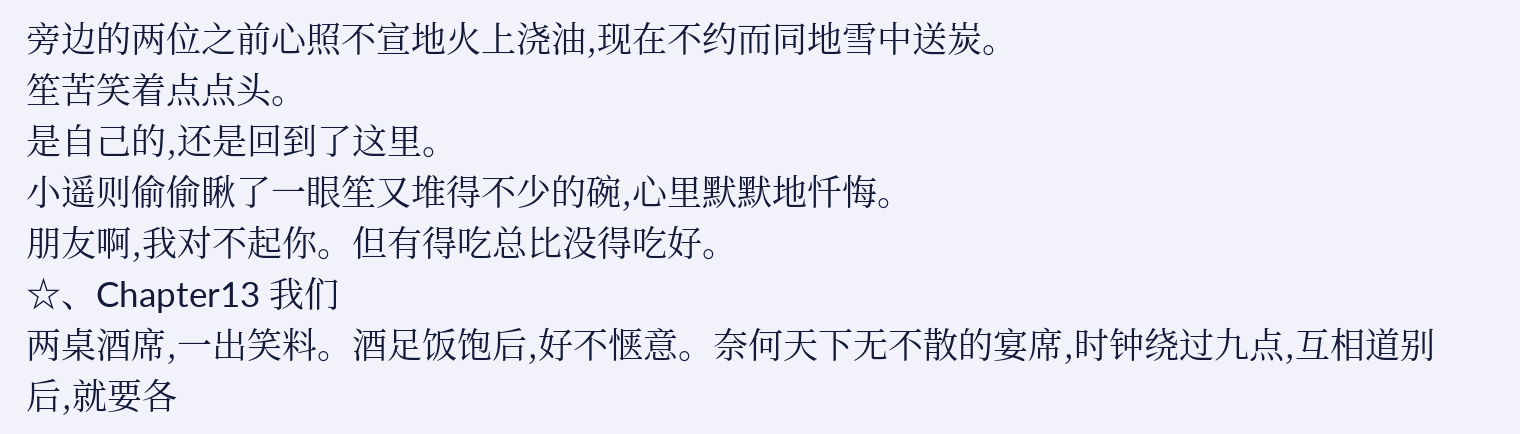旁边的两位之前心照不宣地火上浇油,现在不约而同地雪中送炭。
笙苦笑着点点头。
是自己的,还是回到了这里。
小遥则偷偷瞅了一眼笙又堆得不少的碗,心里默默地忏悔。
朋友啊,我对不起你。但有得吃总比没得吃好。
☆、Chapter13 我们
两桌酒席,一出笑料。酒足饭饱后,好不惬意。奈何天下无不散的宴席,时钟绕过九点,互相道别后,就要各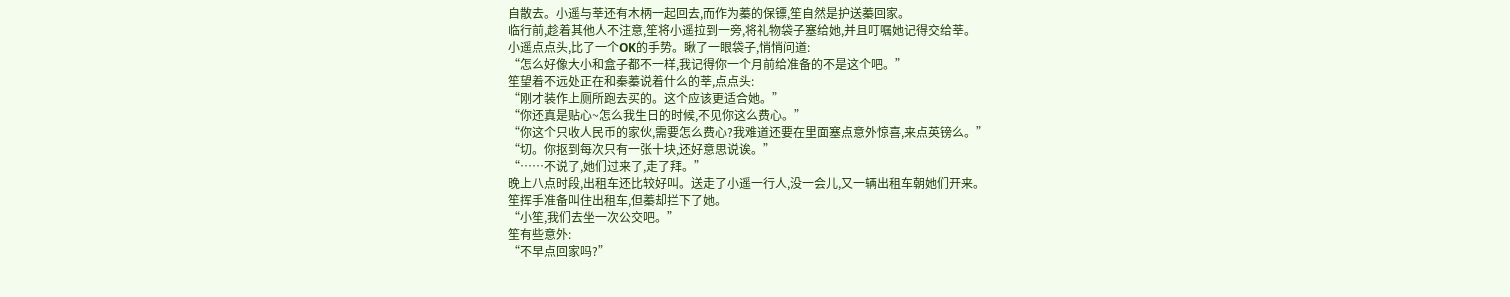自散去。小遥与莘还有木柄一起回去,而作为蓁的保镖,笙自然是护送蓁回家。
临行前,趁着其他人不注意,笙将小遥拉到一旁,将礼物袋子塞给她,并且叮嘱她记得交给莘。
小遥点点头,比了一个OK的手势。瞅了一眼袋子,悄悄问道:
“怎么好像大小和盒子都不一样,我记得你一个月前给准备的不是这个吧。”
笙望着不远处正在和秦蓁说着什么的莘,点点头:
“刚才装作上厕所跑去买的。这个应该更适合她。”
“你还真是贴心~怎么我生日的时候,不见你这么费心。”
“你这个只收人民币的家伙,需要怎么费心?我难道还要在里面塞点意外惊喜,来点英镑么。”
“切。你抠到每次只有一张十块,还好意思说诶。”
“……不说了,她们过来了,走了拜。”
晚上八点时段,出租车还比较好叫。送走了小遥一行人,没一会儿,又一辆出租车朝她们开来。
笙挥手准备叫住出租车,但蓁却拦下了她。
“小笙,我们去坐一次公交吧。”
笙有些意外:
“不早点回家吗?”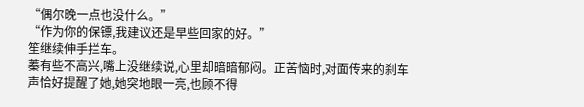“偶尔晚一点也没什么。”
“作为你的保镖,我建议还是早些回家的好。”
笙继续伸手拦车。
蓁有些不高兴,嘴上没继续说,心里却暗暗郁闷。正苦恼时,对面传来的刹车声恰好提醒了她,她突地眼一亮,也顾不得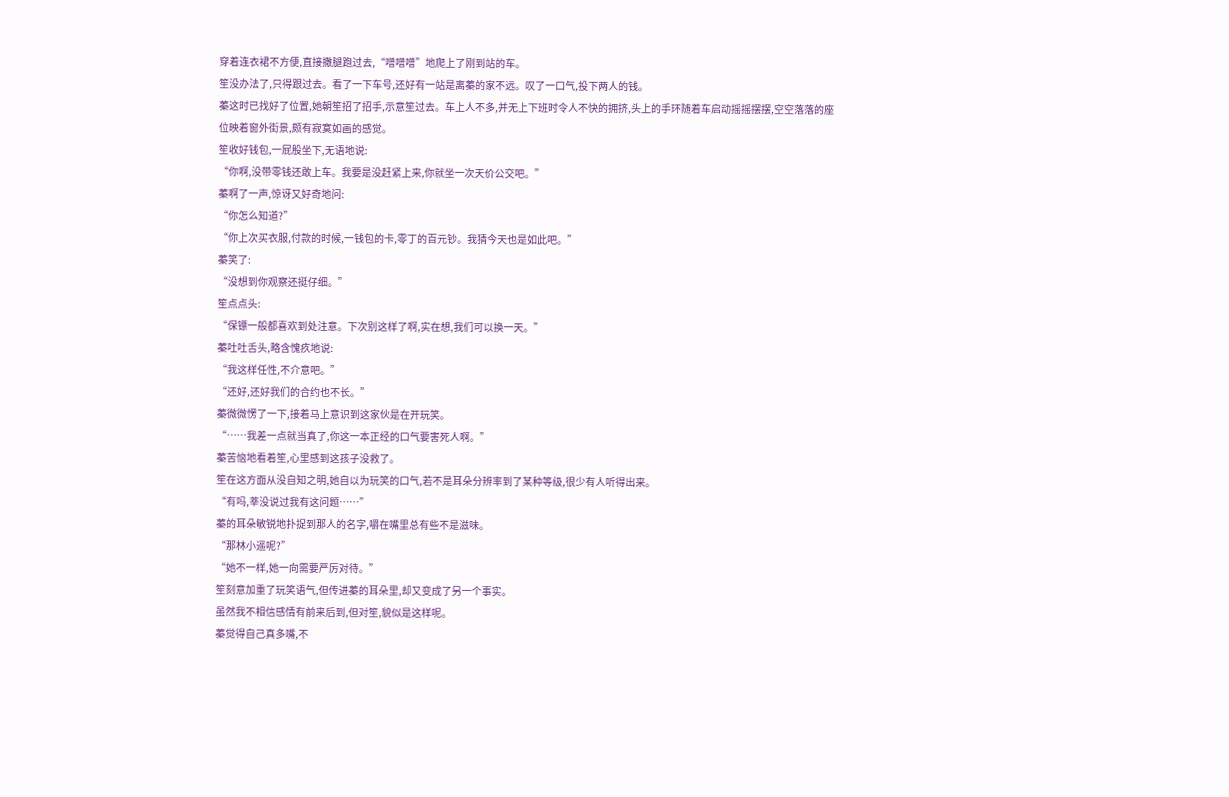穿着连衣裙不方便,直接撒腿跑过去,“噌噌噌”地爬上了刚到站的车。
笙没办法了,只得跟过去。看了一下车号,还好有一站是离蓁的家不远。叹了一口气,投下两人的钱。
蓁这时已找好了位置,她朝笙招了招手,示意笙过去。车上人不多,并无上下班时令人不快的拥挤,头上的手环随着车启动摇摇摆摆,空空落落的座位映着窗外街景,颇有寂寞如画的感觉。
笙收好钱包,一屁股坐下,无语地说:
“你啊,没带零钱还敢上车。我要是没赶紧上来,你就坐一次天价公交吧。”
蓁啊了一声,惊讶又好奇地问:
“你怎么知道?”
“你上次买衣服,付款的时候,一钱包的卡,零丁的百元钞。我猜今天也是如此吧。”
蓁笑了:
“没想到你观察还挺仔细。”
笙点点头:
“保镖一般都喜欢到处注意。下次别这样了啊,实在想,我们可以换一天。”
蓁吐吐舌头,略含愧疚地说:
“我这样任性,不介意吧。”
“还好,还好我们的合约也不长。”
蓁微微愣了一下,接着马上意识到这家伙是在开玩笑。
“……我差一点就当真了,你这一本正经的口气要害死人啊。”
蓁苦恼地看着笙,心里感到这孩子没救了。
笙在这方面从没自知之明,她自以为玩笑的口气,若不是耳朵分辨率到了某种等级,很少有人听得出来。
“有吗,莘没说过我有这问题……”
蓁的耳朵敏锐地扑捉到那人的名字,嚼在嘴里总有些不是滋味。
“那林小遥呢?”
“她不一样,她一向需要严厉对待。”
笙刻意加重了玩笑语气,但传进蓁的耳朵里,却又变成了另一个事实。
虽然我不相信感情有前来后到,但对笙,貌似是这样呢。
蓁觉得自己真多嘴,不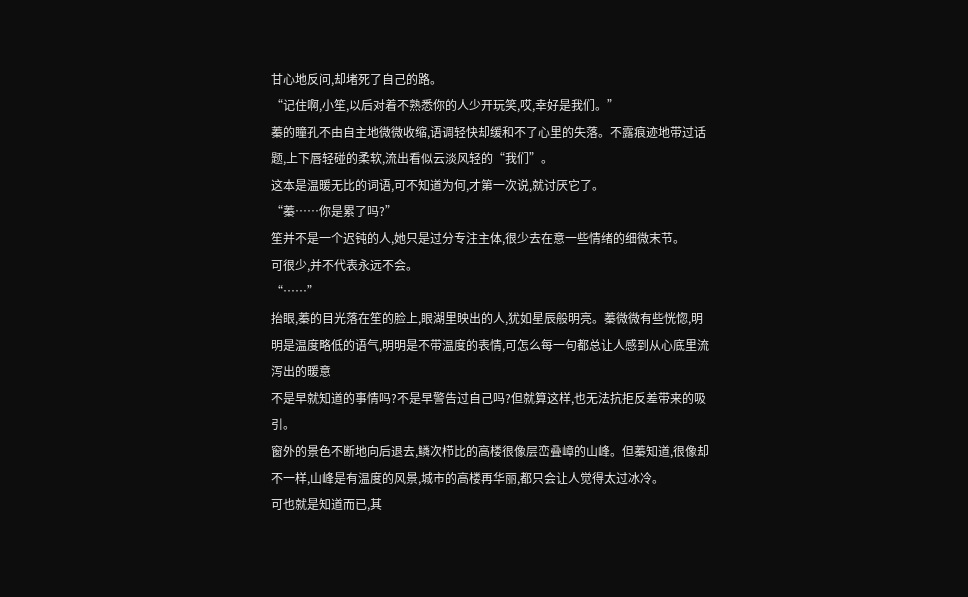甘心地反问,却堵死了自己的路。
“记住啊,小笙,以后对着不熟悉你的人少开玩笑,哎,幸好是我们。”
蓁的瞳孔不由自主地微微收缩,语调轻快却缓和不了心里的失落。不露痕迹地带过话题,上下唇轻碰的柔软,流出看似云淡风轻的“我们”。
这本是温暖无比的词语,可不知道为何,才第一次说,就讨厌它了。
“蓁……你是累了吗?”
笙并不是一个迟钝的人,她只是过分专注主体,很少去在意一些情绪的细微末节。
可很少,并不代表永远不会。
“……”
抬眼,蓁的目光落在笙的脸上,眼湖里映出的人,犹如星辰般明亮。蓁微微有些恍惚,明明是温度略低的语气,明明是不带温度的表情,可怎么每一句都总让人感到从心底里流泻出的暖意
不是早就知道的事情吗?不是早警告过自己吗?但就算这样,也无法抗拒反差带来的吸引。
窗外的景色不断地向后退去,鳞次栉比的高楼很像层峦叠嶂的山峰。但蓁知道,很像却不一样,山峰是有温度的风景,城市的高楼再华丽,都只会让人觉得太过冰冷。
可也就是知道而已,其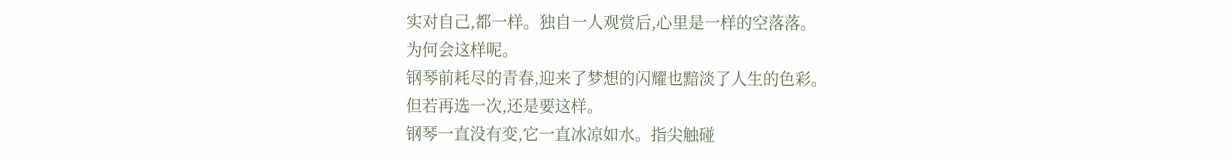实对自己,都一样。独自一人观赏后,心里是一样的空落落。
为何会这样呢。
钢琴前耗尽的青春,迎来了梦想的闪耀也黯淡了人生的色彩。
但若再选一次,还是要这样。
钢琴一直没有变,它一直冰凉如水。指尖触碰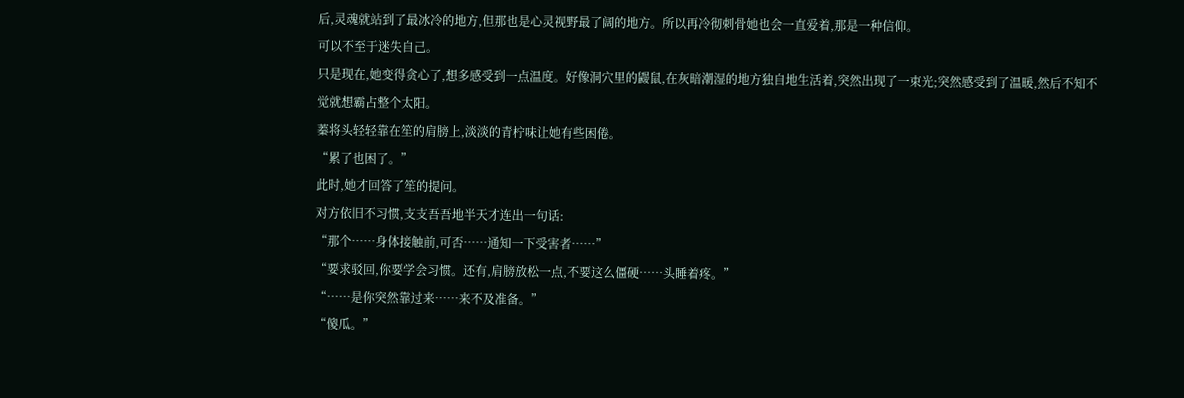后,灵魂就站到了最冰冷的地方,但那也是心灵视野最了阔的地方。所以再冷彻刺骨她也会一直爱着,那是一种信仰。
可以不至于迷失自己。
只是现在,她变得贪心了,想多感受到一点温度。好像洞穴里的鼹鼠,在灰暗潮湿的地方独自地生活着,突然出现了一束光;突然感受到了温暖,然后不知不觉就想霸占整个太阳。
蓁将头轻轻靠在笙的肩膀上,淡淡的青柠味让她有些困倦。
“累了也困了。”
此时,她才回答了笙的提问。
对方依旧不习惯,支支吾吾地半天才连出一句话:
“那个……身体接触前,可否……通知一下受害者……”
“要求驳回,你要学会习惯。还有,肩膀放松一点,不要这么僵硬……头睡着疼。”
“……是你突然靠过来……来不及准备。”
“傻瓜。”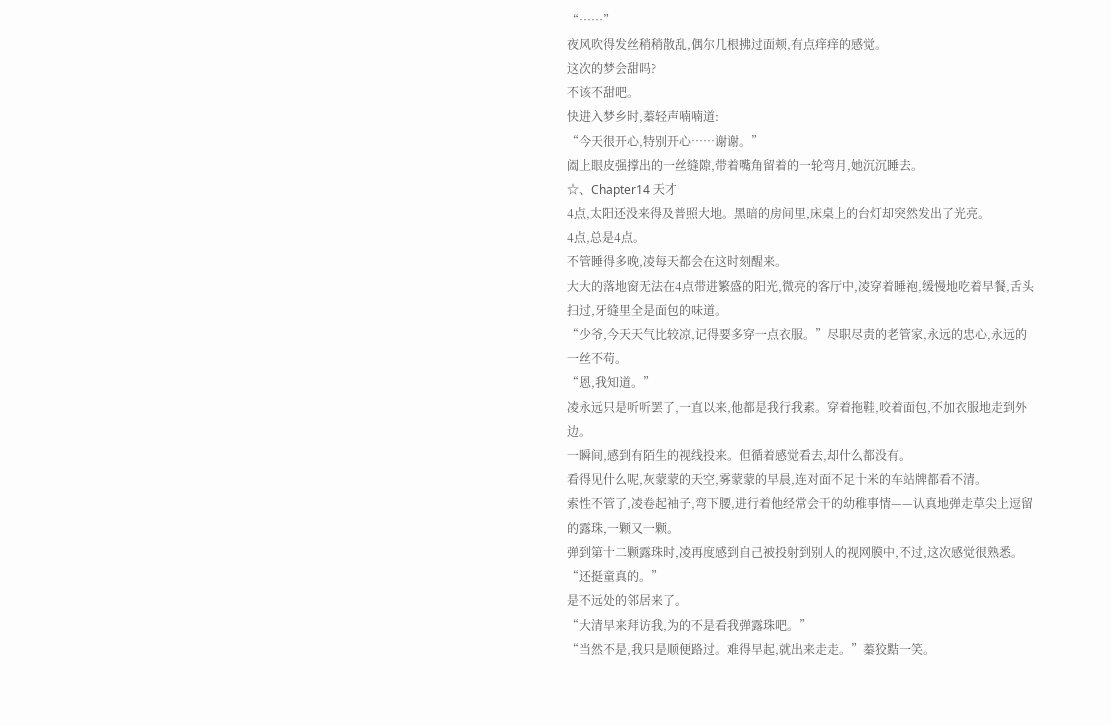“……”
夜风吹得发丝稍稍散乱,偶尔几根拂过面颊,有点痒痒的感觉。
这次的梦会甜吗?
不该不甜吧。
快进入梦乡时,蓁轻声喃喃道:
“今天很开心,特别开心……谢谢。”
阖上眼皮强撑出的一丝缝隙,带着嘴角留着的一轮弯月,她沉沉睡去。
☆、Chapter14 天才
4点,太阳还没来得及普照大地。黑暗的房间里,床桌上的台灯却突然发出了光亮。
4点,总是4点。
不管睡得多晚,凌每天都会在这时刻醒来。
大大的落地窗无法在4点带进繁盛的阳光,微亮的客厅中,凌穿着睡袍,缓慢地吃着早餐,舌头扫过,牙缝里全是面包的味道。
“少爷,今天天气比较凉,记得要多穿一点衣服。”尽职尽责的老管家,永远的忠心,永远的一丝不苟。
“恩,我知道。”
凌永远只是听听罢了,一直以来,他都是我行我素。穿着拖鞋,咬着面包,不加衣服地走到外边。
一瞬间,感到有陌生的视线投来。但循着感觉看去,却什么都没有。
看得见什么呢,灰蒙蒙的天空,雾蒙蒙的早晨,连对面不足十米的车站牌都看不清。
索性不管了,凌卷起袖子,弯下腰,进行着他经常会干的幼稚事情——认真地弹走草尖上逗留的露珠,一颗又一颗。
弹到第十二颗露珠时,凌再度感到自己被投射到别人的视网膜中,不过,这次感觉很熟悉。
“还挺童真的。”
是不远处的邻居来了。
“大清早来拜访我,为的不是看我弹露珠吧。”
“当然不是,我只是顺便路过。难得早起,就出来走走。”蓁狡黠一笑。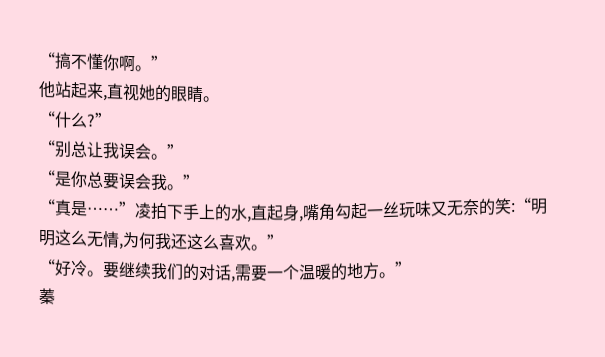“搞不懂你啊。”
他站起来,直视她的眼睛。
“什么?”
“别总让我误会。”
“是你总要误会我。”
“真是……”凌拍下手上的水,直起身,嘴角勾起一丝玩味又无奈的笑:“明明这么无情,为何我还这么喜欢。”
“好冷。要继续我们的对话,需要一个温暖的地方。”
蓁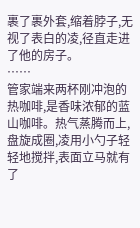裹了裹外套,缩着脖子,无视了表白的凌,径直走进了他的房子。
……
管家端来两杯刚冲泡的热咖啡,是香味浓郁的蓝山咖啡。热气蒸腾而上,盘旋成圈,凌用小勺子轻轻地搅拌,表面立马就有了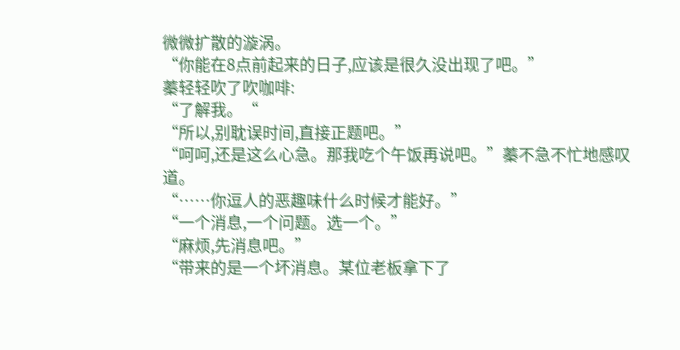微微扩散的漩涡。
“你能在8点前起来的日子,应该是很久没出现了吧。”
蓁轻轻吹了吹咖啡:
“了解我。“
“所以,别耽误时间,直接正题吧。”
“呵呵,还是这么心急。那我吃个午饭再说吧。”蓁不急不忙地感叹道。
“……你逗人的恶趣味什么时候才能好。”
“一个消息,一个问题。选一个。”
“麻烦,先消息吧。”
“带来的是一个坏消息。某位老板拿下了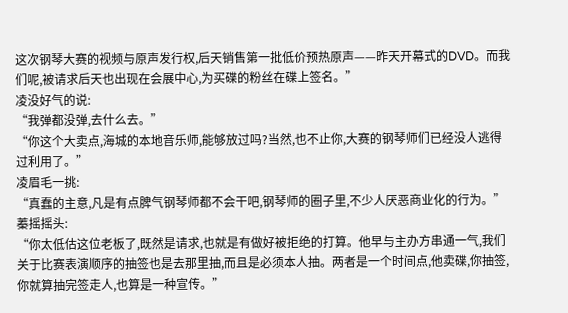这次钢琴大赛的视频与原声发行权,后天销售第一批低价预热原声——昨天开幕式的DVD。而我们呢,被请求后天也出现在会展中心,为买碟的粉丝在碟上签名。”
凌没好气的说:
“我弹都没弹,去什么去。”
“你这个大卖点,海城的本地音乐师,能够放过吗?当然,也不止你,大赛的钢琴师们已经没人逃得过利用了。”
凌眉毛一挑:
“真蠢的主意,凡是有点脾气钢琴师都不会干吧,钢琴师的圈子里,不少人厌恶商业化的行为。”
蓁摇摇头:
“你太低估这位老板了,既然是请求,也就是有做好被拒绝的打算。他早与主办方串通一气,我们关于比赛表演顺序的抽签也是去那里抽,而且是必须本人抽。两者是一个时间点,他卖碟,你抽签,你就算抽完签走人,也算是一种宣传。”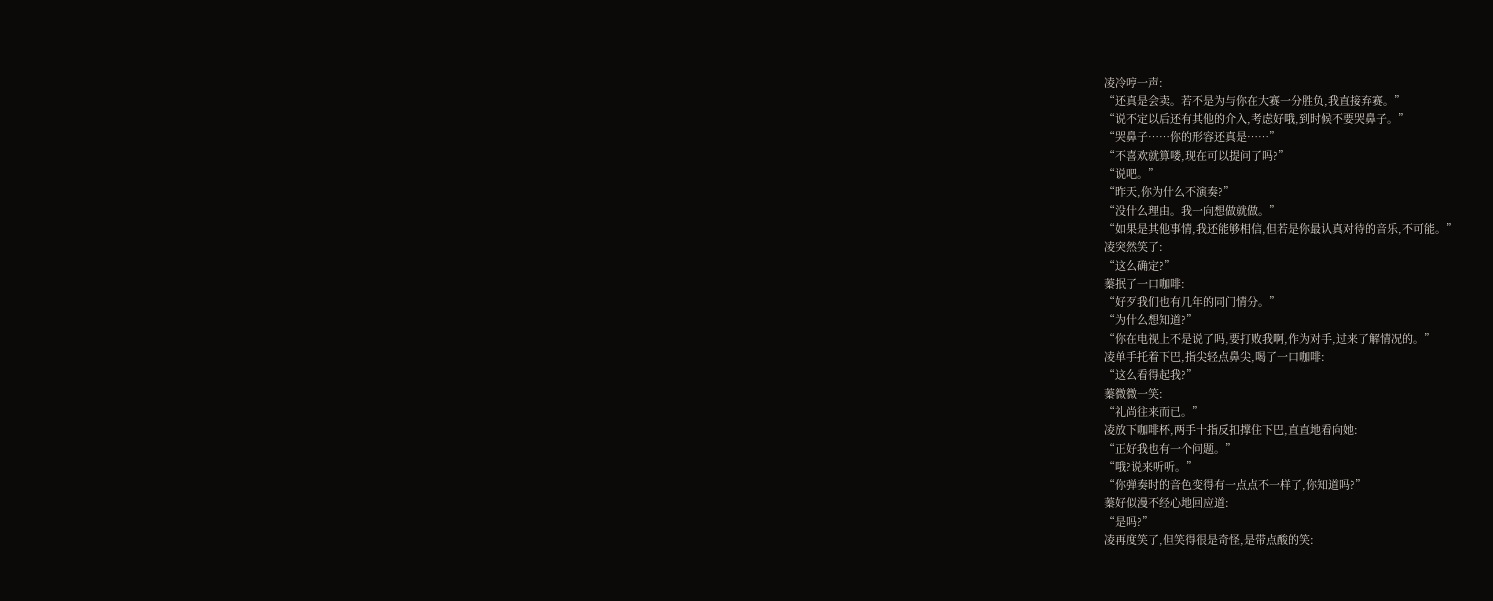凌冷哼一声:
“还真是会卖。若不是为与你在大赛一分胜负,我直接弃赛。”
“说不定以后还有其他的介入,考虑好哦,到时候不要哭鼻子。”
“哭鼻子……你的形容还真是……”
“不喜欢就算喽,现在可以提问了吗?”
“说吧。”
“昨天,你为什么不演奏?”
“没什么理由。我一向想做就做。”
“如果是其他事情,我还能够相信,但若是你最认真对待的音乐,不可能。”
凌突然笑了:
“这么确定?”
蓁抿了一口咖啡:
“好歹我们也有几年的同门情分。”
“为什么想知道?”
“你在电视上不是说了吗,要打败我啊,作为对手,过来了解情况的。”
凌单手托着下巴,指尖轻点鼻尖,喝了一口咖啡:
“这么看得起我?”
蓁微微一笑:
“礼尚往来而已。”
凌放下咖啡杯,两手十指反扣撑住下巴,直直地看向她:
“正好我也有一个问题。”
“哦?说来听听。”
“你弹奏时的音色变得有一点点不一样了,你知道吗?”
蓁好似漫不经心地回应道:
“是吗?”
凌再度笑了,但笑得很是奇怪,是带点酸的笑: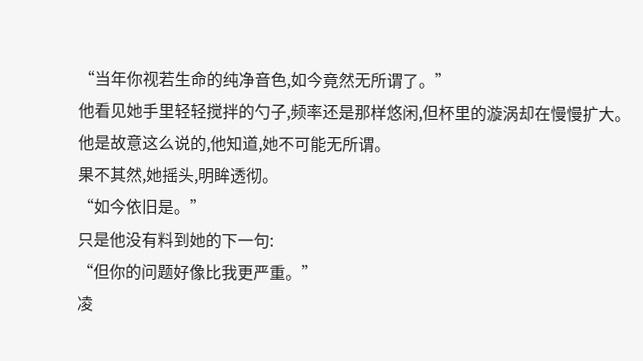“当年你视若生命的纯净音色,如今竟然无所谓了。”
他看见她手里轻轻搅拌的勺子,频率还是那样悠闲,但杯里的漩涡却在慢慢扩大。他是故意这么说的,他知道,她不可能无所谓。
果不其然,她摇头,明眸透彻。
“如今依旧是。”
只是他没有料到她的下一句:
“但你的问题好像比我更严重。”
凌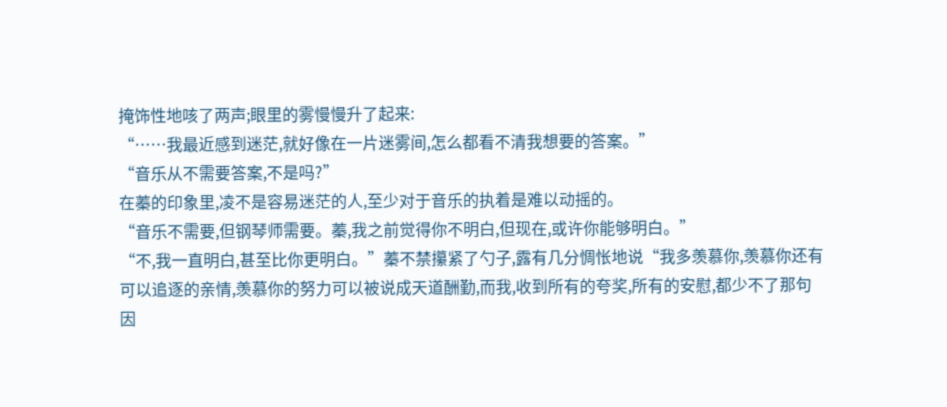掩饰性地咳了两声;眼里的雾慢慢升了起来:
“……我最近感到迷茫,就好像在一片迷雾间,怎么都看不清我想要的答案。”
“音乐从不需要答案,不是吗?”
在蓁的印象里,凌不是容易迷茫的人,至少对于音乐的执着是难以动摇的。
“音乐不需要,但钢琴师需要。蓁,我之前觉得你不明白,但现在,或许你能够明白。”
“不,我一直明白,甚至比你更明白。”蓁不禁攥紧了勺子,露有几分惆怅地说“我多羡慕你,羡慕你还有可以追逐的亲情,羡慕你的努力可以被说成天道酬勤,而我,收到所有的夸奖,所有的安慰,都少不了那句因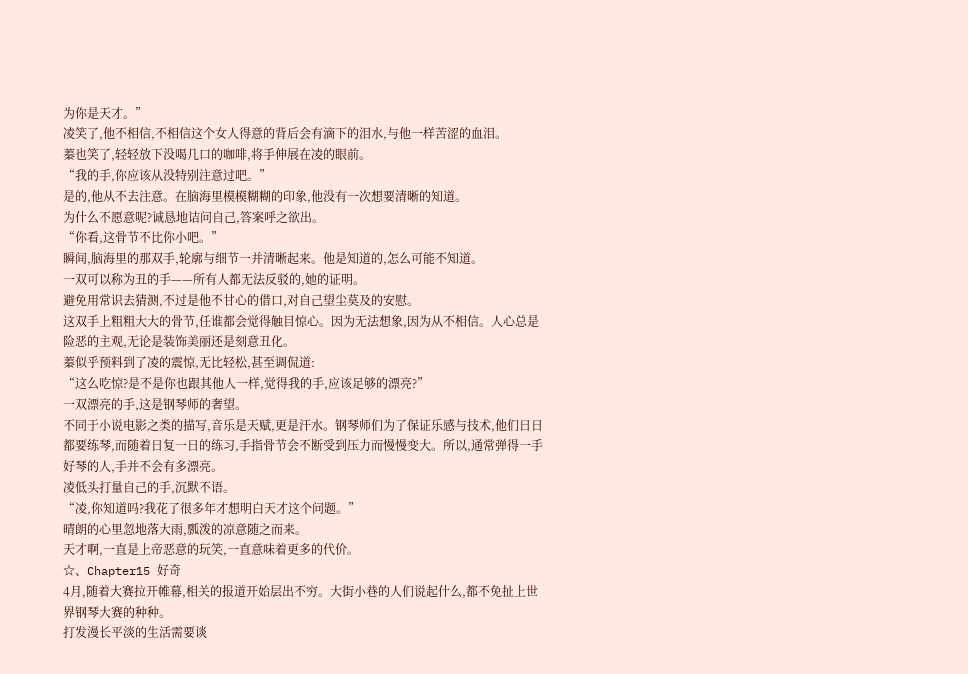为你是天才。”
凌笑了,他不相信,不相信这个女人得意的背后会有滴下的泪水,与他一样苦涩的血泪。
蓁也笑了,轻轻放下没喝几口的咖啡,将手伸展在凌的眼前。
“我的手,你应该从没特别注意过吧。”
是的,他从不去注意。在脑海里模模糊糊的印象,他没有一次想要清晰的知道。
为什么不愿意呢?诚恳地诘问自己,答案呼之欲出。
“你看,这骨节不比你小吧。”
瞬间,脑海里的那双手,轮廓与细节一并清晰起来。他是知道的,怎么可能不知道。
一双可以称为丑的手——所有人都无法反驳的,她的证明。
避免用常识去猜测,不过是他不甘心的借口,对自己望尘莫及的安慰。
这双手上粗粗大大的骨节,任谁都会觉得触目惊心。因为无法想象,因为从不相信。人心总是险恶的主观,无论是装饰美丽还是刻意丑化。
蓁似乎预料到了凌的震惊,无比轻松,甚至调侃道:
“这么吃惊?是不是你也跟其他人一样,觉得我的手,应该足够的漂亮?”
一双漂亮的手,这是钢琴师的奢望。
不同于小说电影之类的描写,音乐是天赋,更是汗水。钢琴师们为了保证乐感与技术,他们日日都要练琴,而随着日复一日的练习,手指骨节会不断受到压力而慢慢变大。所以,通常弹得一手好琴的人,手并不会有多漂亮。
凌低头打量自己的手,沉默不语。
“凌,你知道吗?我花了很多年才想明白天才这个问题。”
晴朗的心里忽地落大雨,瓢泼的凉意随之而来。
天才啊,一直是上帝恶意的玩笑,一直意味着更多的代价。
☆、Chapter15 好奇
4月,随着大赛拉开帷幕,相关的报道开始层出不穷。大街小巷的人们说起什么,都不免扯上世界钢琴大赛的种种。
打发漫长平淡的生活需要谈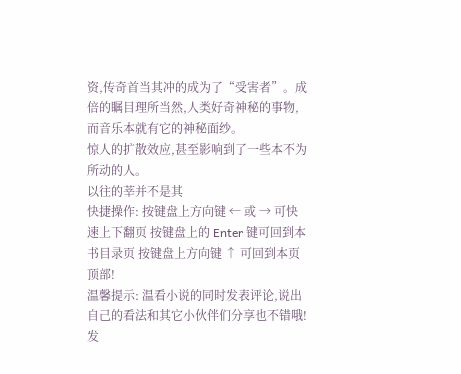资,传奇首当其冲的成为了“受害者”。成倍的瞩目理所当然,人类好奇神秘的事物,而音乐本就有它的神秘面纱。
惊人的扩散效应,甚至影响到了一些本不为所动的人。
以往的莘并不是其
快捷操作: 按键盘上方向键 ← 或 → 可快速上下翻页 按键盘上的 Enter 键可回到本书目录页 按键盘上方向键 ↑ 可回到本页顶部!
温馨提示: 温看小说的同时发表评论,说出自己的看法和其它小伙伴们分享也不错哦!发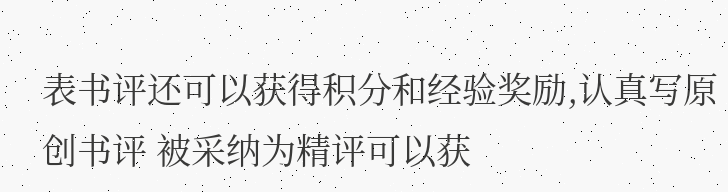表书评还可以获得积分和经验奖励,认真写原创书评 被采纳为精评可以获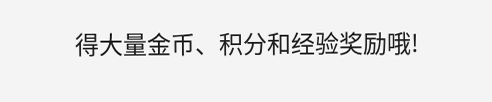得大量金币、积分和经验奖励哦!